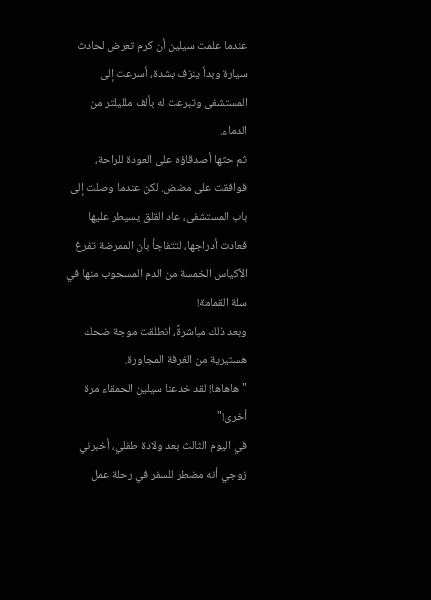عندما علمت سيلين أن كرم تعرض لحادث سيارة وبدأ ينزف بشدة، أسرعت إلى المستشفى وتبرعت له بألف ملليلتر من الدماء.
ثم حثها أصدقاؤه على العودة للراحة، فوافقت على مضض. لكن عندما وصلت إلى باب المستشفى، عاد القلق يسيطر عليها فعادت أدراجها، لتتفاجأ بأن الممرضة تفرغ الأكياس الخمسة من الدم المسحوب منها في سلة القمامة!
وبعد ذلك مباشرةً، انطلقت موجة ضحك هستيرية من الغرفة المجاورة.
"هاهاها! لقد خدعنا سيلين الحمقاء مرة أخرى!"
في اليوم الثالث بعد ولادة طفلي، أخبرني زوجي أنه مضطر للسفر في رحلة عمل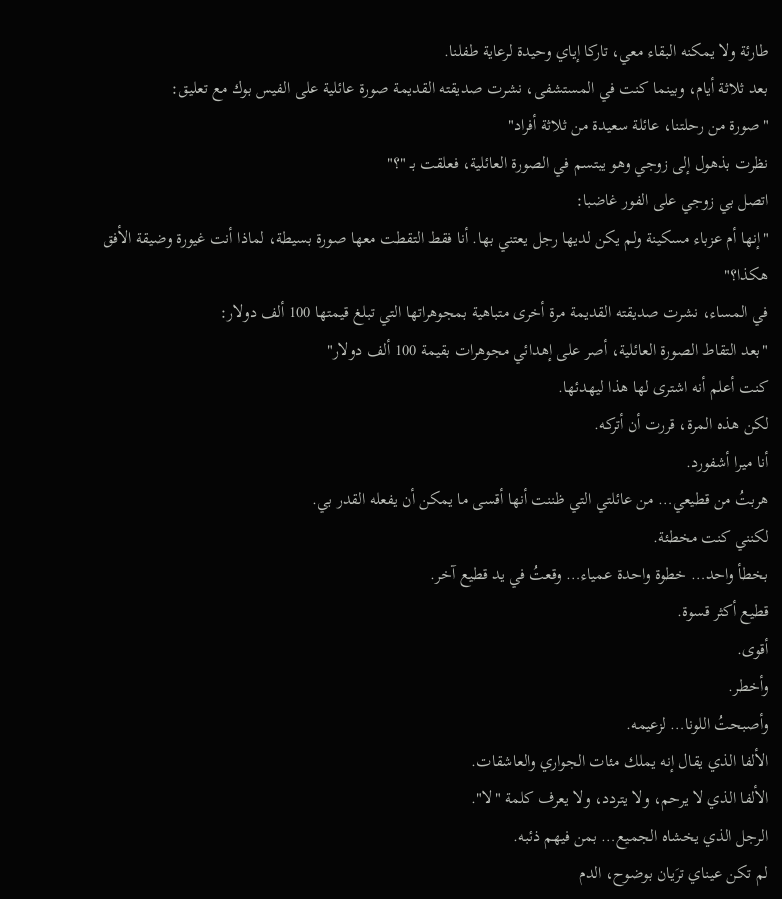طارئة ولا يمكنه البقاء معي، تاركا إياي وحيدة لرعاية طفلنا.
بعد ثلاثة أيام، وبينما كنت في المستشفى، نشرت صديقته القديمة صورة عائلية على الفيس بوك مع تعليق:
"صورة من رحلتنا، عائلة سعيدة من ثلاثة أفراد"
نظرت بذهول إلى زوجي وهو يبتسم في الصورة العائلية، فعلقت بـ "؟"
اتصل بي زوجي على الفور غاضبا:
"إنها أم عزباء مسكينة ولم يكن لديها رجل يعتني بها. أنا فقط التقطت معها صورة بسيطة، لماذا أنت غيورة وضيقة الأفق هكذا؟"
في المساء، نشرت صديقته القديمة مرة أخرى متباهية بمجوهراتها التي تبلغ قيمتها 100 ألف دولار:
"بعد التقاط الصورة العائلية، أصر على إهدائي مجوهرات بقيمة 100 ألف دولار"
كنت أعلم أنه اشترى لها هذا ليهدئها.
لكن هذه المرة، قررت أن أتركه.
أنا ميرا أشفورد.
هربتُ من قطيعي… من عائلتي التي ظننت أنها أقسى ما يمكن أن يفعله القدر بي.
لكنني كنت مخطئة.
بخطأ واحد… خطوة واحدة عمياء… وقعتُ في يد قطيع آخر.
قطيع أكثر قسوة.
أقوى.
وأخطر.
وأصبحتُ اللونا… لزعيمه.
الألفا الذي يقال إنه يملك مئات الجواري والعاشقات.
الألفا الذي لا يرحم، ولا يتردد، ولا يعرف كلمة "لا".
الرجل الذي يخشاه الجميع… بمن فيهم ذئبه.
لم تكن عيناي ترَيان بوضوح، الدم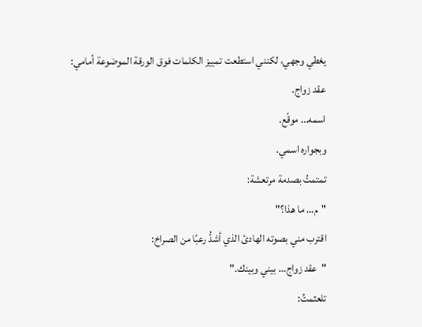يغطي وجهي، لكنني استطعت تمييز الكلمات فوق الورقة الموضوعة أمامي:
عقد زواج.
اسمه… موقّع.
وبجواره اسمي.
تمتمتُ بصدمة مرتعشة:
"م… ما هذا؟"
اقترب مني بصوته الهادئ الذي أشدُّ رعبًا من الصراخ:
"عقد زواج… بيني وبينك."
تلعثمتُ: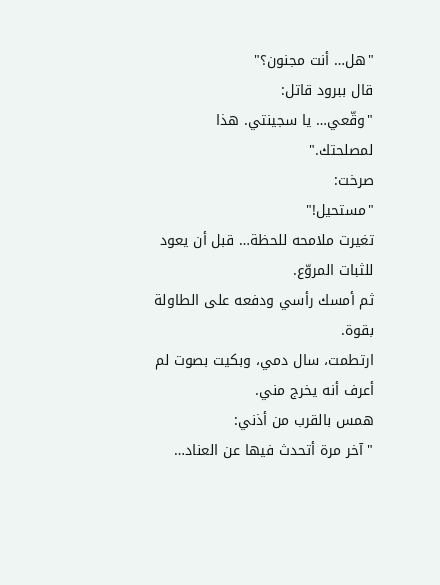"هل… أنت مجنون؟"
قال ببرود قاتل:
"وقّعي… يا سجينتي. هذا لمصلحتك."
صرخت:
"مستحيل!"
تغيرت ملامحه للحظة… قبل أن يعود للثبات المروّع.
ثم أمسك رأسي ودفعه على الطاولة بقوة.
ارتطمت، سال دمي، وبكيت بصوت لم أعرف أنه يخرج مني.
همس بالقرب من أذني:
"آخر مرة أتحدث فيها عن العناد…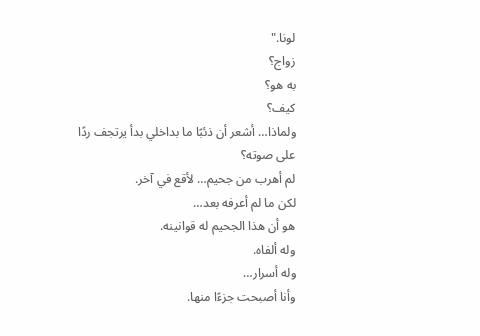لونا."
زواج؟
به هو؟
كيف؟
ولماذا… أشعر أن ذئبًا ما بداخلي بدأ يرتجف ردًا على صوته؟
لم أهرب من جحيم… لأقع في آخر.
لكن ما لم أعرفه بعد…
هو أن هذا الجحيم له قوانينه.
وله ألفاه.
وله أسرار…
وأنا أصبحت جزءًا منها.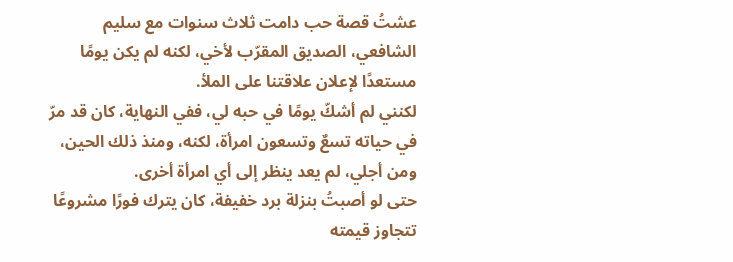عشتُ قصة حب دامت ثلاث سنوات مع سليم الشافعي، الصديق المقرّب لأخي، لكنه لم يكن يومًا مستعدًا لإعلان علاقتنا على الملأ.
لكنني لم أشكّ يومًا في حبه لي، ففي النهاية، كان قد مرّ في حياته تسعٌ وتسعون امرأة، لكنه، ومنذ ذلك الحين، ومن أجلي، لم يعد ينظر إلى أي امرأة أخرى.
حتى لو أصبتُ بنزلة برد خفيفة، كان يترك فورًا مشروعًا تتجاوز قيمته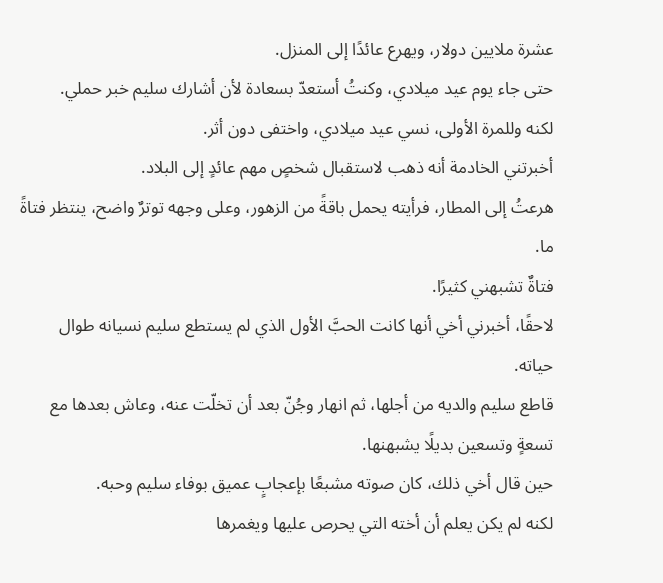عشرة ملايين دولار، ويهرع عائدًا إلى المنزل.
حتى جاء يوم عيد ميلادي، وكنتُ أستعدّ بسعادة لأن أشارك سليم خبر حملي.
لكنه وللمرة الأولى، نسي عيد ميلادي، واختفى دون أثر.
أخبرتني الخادمة أنه ذهب لاستقبال شخصٍ مهم عائدٍ إلى البلاد.
هرعتُ إلى المطار، فرأيته يحمل باقةً من الزهور، وعلى وجهه توترٌ واضح، ينتظر فتاةً ما.
فتاةٌ تشبهني كثيرًا.
لاحقًا، أخبرني أخي أنها كانت الحبَّ الأول الذي لم يستطع سليم نسيانه طوال حياته.
قاطع سليم والديه من أجلها، ثم انهار وجُنّ بعد أن تخلّت عنه، وعاش بعدها مع تسعةٍ وتسعين بديلًا يشبهنها.
حين قال أخي ذلك، كان صوته مشبعًا بإعجابٍ عميق بوفاء سليم وحبه.
لكنه لم يكن يعلم أن أخته التي يحرص عليها ويغمرها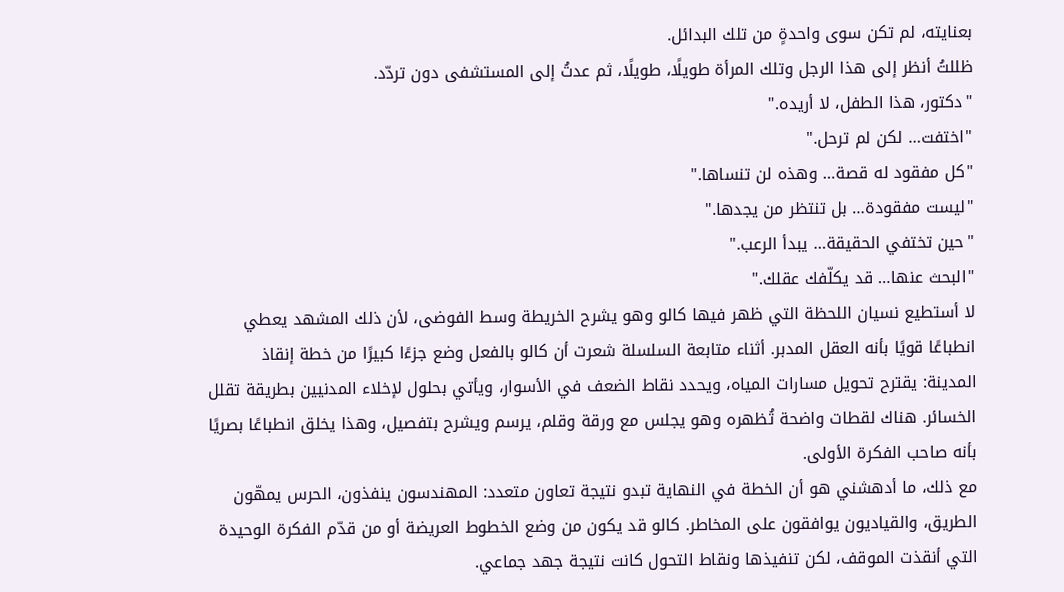بعنايته، لم تكن سوى واحدةٍ من تلك البدائل.
ظللتُ أنظر إلى هذا الرجل وتلك المرأة طويلًا، طويلًا، ثم عدتُ إلى المستشفى دون تردّد.
"دكتور، هذا الطفل، لا أريده."
"اختفت… لكن لم ترحل."
"كل مفقود له قصة… وهذه لن تنساها."
"ليست مفقودة… بل تنتظر من يجدها."
"حين تختفي الحقيقة… يبدأ الرعب."
"البحث عنها… قد يكلّفك عقلك."
لا أستطيع نسيان اللحظة التي ظهر فيها كالو وهو يشرح الخريطة وسط الفوضى، لأن ذلك المشهد يعطي انطباعًا قويًا بأنه العقل المدبر. أثناء متابعة السلسلة شعرت أن كالو بالفعل وضع جزءًا كبيرًا من خطة إنقاذ المدينة: يقترح تحويل مسارات المياه، ويحدد نقاط الضعف في الأسوار، ويأتي بحلول لإخلاء المدنيين بطريقة تقلل الخسائر. هناك لقطات واضحة تُظهره وهو يجلس مع ورقة وقلم، يرسم ويشرح بتفصيل، وهذا يخلق انطباعًا بصريًا بأنه صاحب الفكرة الأولى.
مع ذلك، ما أدهشني هو أن الخطة في النهاية تبدو نتيجة تعاون متعدد: المهندسون ينفذون، الحرس يمهّون الطريق، والقياديون يوافقون على المخاطر. كالو قد يكون من وضع الخطوط العريضة أو من قدّم الفكرة الوحيدة التي أنقذت الموقف، لكن تنفيذها ونقاط التحول كانت نتيجة جهد جماعي.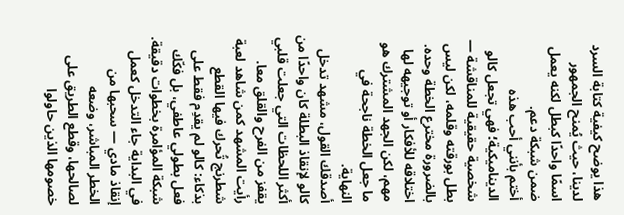هذا يوضح كيفية كتابة السرد لدينا، حيث يُمنح الجمهور اسمًا واحدًا كبطل لكنه يعمل ضمن شبكة دعم.
أختم بأنني أحب هذه الديناميكية؛ فهي تجعل كالو شخصية حقيقية للمناقشة — بطل بورقته وقلمه، لكن ليس بالضرورة مخترع الخطة وحده. اختلاقه للأفكار أو توجيهه لها مهم، لكن الجهد المشترك هو ما جعل الخطة ناجحة في النهاية.
أصدقك القول، مشهد تدخل كالو لإنقاذ البطلة كان واحدًا من أكثر اللحظات التي جعلت قلبي يقفز من الفرح والقلق معا. رأيت المشهد كمن شاهد لعبة شطرنج تُحرك فيها القطع بذكاء: كالو لم يقدِم فقط على فعل بطولي عاطفي، بل فكّك شبكة المؤامرة بخطوات دقيقة. في البداية جاء التدخل كعمل إنقاذ مادي — سحبها من الخطر المباشر، وضعه لصالحها، وقطع الطريق على خصومها الذين حاولوا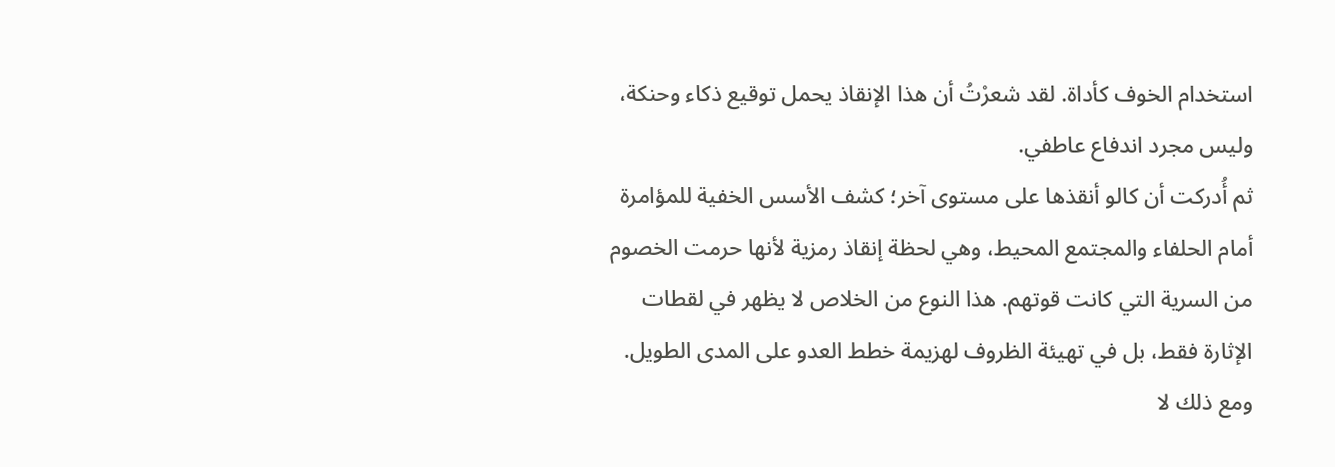استخدام الخوف كأداة. لقد شعرْتُ أن هذا الإنقاذ يحمل توقيع ذكاء وحنكة، وليس مجرد اندفاع عاطفي.
ثم أُدركت أن كالو أنقذها على مستوى آخر؛ كشف الأسس الخفية للمؤامرة أمام الحلفاء والمجتمع المحيط، وهي لحظة إنقاذ رمزية لأنها حرمت الخصوم من السرية التي كانت قوتهم. هذا النوع من الخلاص لا يظهر في لقطات الإثارة فقط، بل في تهيئة الظروف لهزيمة خطط العدو على المدى الطويل. ومع ذلك لا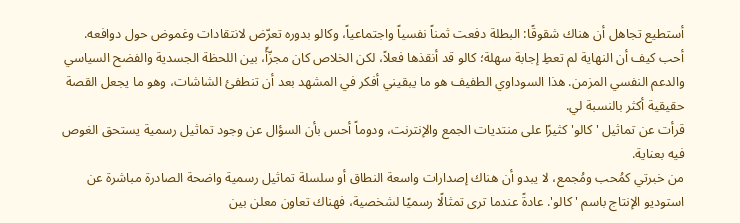أستطيع تجاهل أن هناك شقوقًا: البطلة دفعت ثمناً نفسياً واجتماعياً، وكالو بدوره تعرّض لانتقادات وغموض حول دوافعه.
أحب كيف أن النهاية لم تعطِ إجابة سهلة؛ كالو قد أنقذها فعلاً، لكن الخلاص كان مجزّأً، بين اللحظة الجسدية والفضح السياسي والدعم النفسي المزمن. هذا السوداوي الطفيف هو ما يبقيني أفكر في المشهد بعد أن تنطفئ الشاشات، وهو ما يجعل القصة حقيقية أكثر بالنسبة لي.
قرأت عن تماثيل 'كالو' كثيرًا على منتديات الجمع والإنترنت، ودوماً أحس بأن السؤال عن وجود تماثيل رسمية يستحق الغوص فيه بعناية.
من خبرتي كمُحب ومُجمع، لا يبدو أن هناك إصدارات واسعة النطاق أو سلسلة تماثيل رسمية واضحة الصادرة مباشرة عن استوديو الإنتاج باسم 'كالو'. عادةً عندما ترى تمثالًا رسميًا لشخصية، فهناك تعاون معلن بين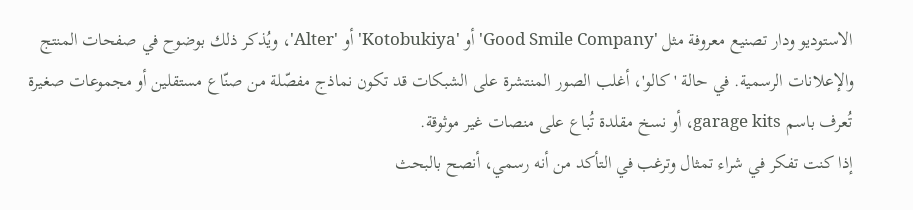الاستوديو ودار تصنيع معروفة مثل 'Good Smile Company' أو 'Kotobukiya' أو 'Alter'، ويُذكر ذلك بوضوح في صفحات المنتج والإعلانات الرسمية. في حالة 'كالو'، أغلب الصور المنتشرة على الشبكات قد تكون نماذج مفصّلة من صنّاع مستقلين أو مجموعات صغيرة تُعرف باسم garage kits، أو نسخ مقلدة تُباع على منصات غير موثوقة.
إذا كنت تفكر في شراء تمثال وترغب في التأكد من أنه رسمي، أنصح بالبحث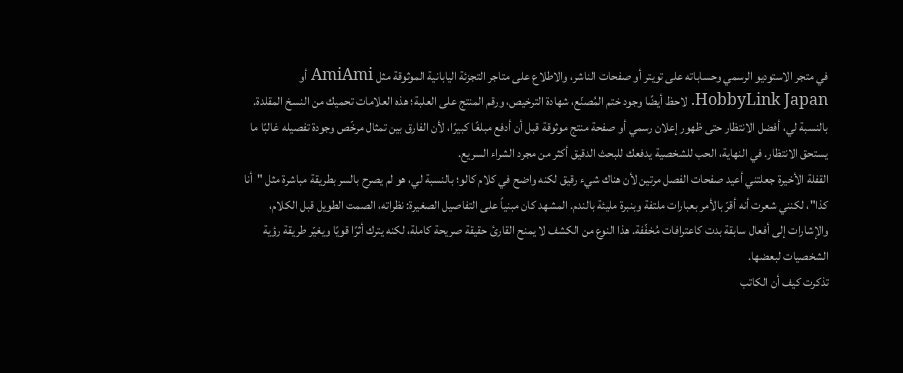في متجر الاستوديو الرسمي وحساباته على تويتر أو صفحات الناشر، والاطلاع على متاجر التجزئة اليابانية الموثوقة مثل AmiAmi أو HobbyLink Japan. لاحظ أيضًا وجود ختم المُصنّع، شهادة الترخيص، ورقم المنتج على العلبة؛ هذه العلامات تحميك من النسخ المقلدة. بالنسبة لي، أفضل الانتظار حتى ظهور إعلان رسمي أو صفحة منتج موثوقة قبل أن أدفع مبلغًا كبيرًا، لأن الفارق بين تمثال مرخّص وجودة تفصيله غالبًا ما يستحق الانتظار. في النهاية، الحب للشخصية يدفعك للبحث الدقيق أكثر من مجرد الشراء السريع.
القفلة الأخيرة جعلتني أعيد صفحات الفصل مرتين لأن هناك شيء رقيق لكنه واضح في كلام كالو؛ بالنسبة لي، هو لم يصرح بالسر بطريقة مباشرة مثل "أنا كذا"، لكنني شعرت أنه أقرّ بالأمر بعبارات ملتفة وبنبرة مليئة بالندم. المشهد كان مبنياً على التفاصيل الصغيرة: نظراته، الصمت الطويل قبل الكلام، والإشارات إلى أفعال سابقة بدت كاعترافات مُخفّفة. هذا النوع من الكشف لا يمنح القارئ حقيقة صريحة كاملة، لكنه يترك أثرًا قويًا ويغيّر طريقة رؤية الشخصيات لبعضها.
تذكرت كيف أن الكاتب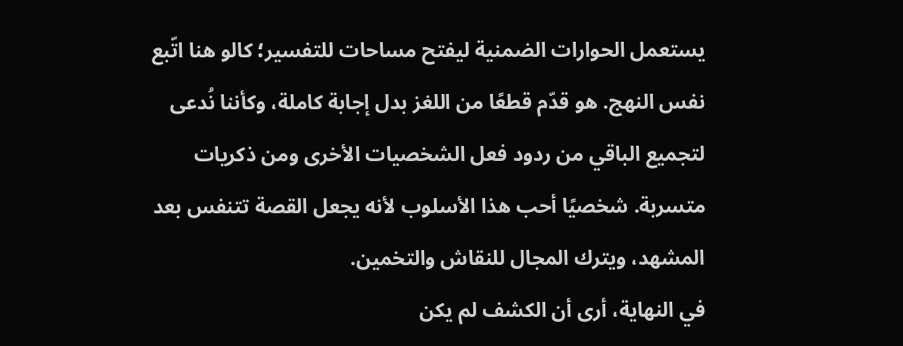يستعمل الحوارات الضمنية ليفتح مساحات للتفسير؛ كالو هنا اتّبع نفس النهج. هو قدّم قطعًا من اللغز بدل إجابة كاملة، وكأننا نُدعى لتجميع الباقي من ردود فعل الشخصيات الأخرى ومن ذكريات متسربة. شخصيًا أحب هذا الأسلوب لأنه يجعل القصة تتنفس بعد المشهد، ويترك المجال للنقاش والتخمين.
في النهاية، أرى أن الكشف لم يكن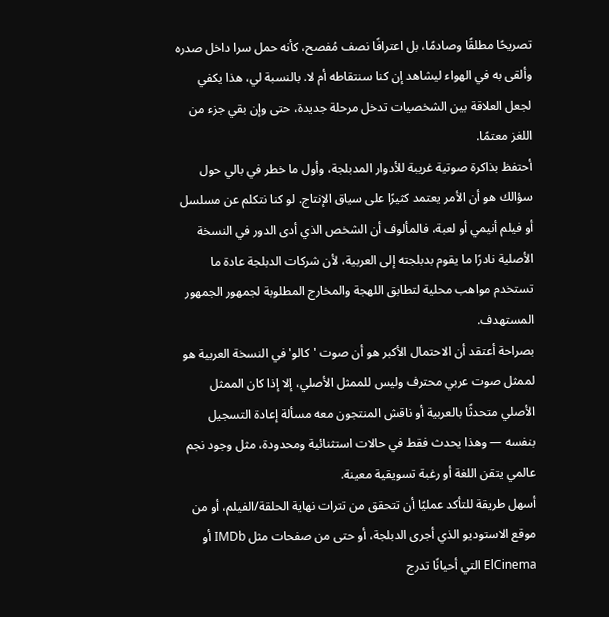تصريحًا مطلقًا وصادمًا، بل اعترافًا نصف مُفصح، كأنه حمل سرا داخل صدره وألقى به في الهواء ليشاهد إن كنا سنتقاطه أم لا. بالنسبة لي، هذا يكفي لجعل العلاقة بين الشخصيات تدخل مرحلة جديدة، حتى وإن بقي جزء من اللغز معتمًا.
أحتفظ بذاكرة صوتية غريبة للأدوار المدبلجة، وأول ما خطر في بالي حول سؤالك هو أن الأمر يعتمد كثيرًا على سياق الإنتاج. لو كنا نتكلم عن مسلسل أو فيلم أنيمي أو لعبة، فالمألوف أن الشخص الذي أدى الدور في النسخة الأصلية نادرًا ما يقوم بدبلجته إلى العربية، لأن شركات الدبلجة عادة ما تستخدم مواهب محلية لتطابق اللهجة والمخارج المطلوبة لجمهور الجمهور المستهدف.
بصراحة أعتقد أن الاحتمال الأكبر هو أن صوت 'كالو' في النسخة العربية هو لممثل صوت عربي محترف وليس للممثل الأصلي، إلا إذا كان الممثل الأصلي متحدثًا بالعربية أو ناقش المنتجون معه مسألة إعادة التسجيل بنفسه — وهذا يحدث فقط في حالات استثنائية ومحدودة، مثل وجود نجم عالمي يتقن اللغة أو رغبة تسويقية معينة.
أسهل طريقة للتأكد عمليًا أن تتحقق من تترات نهاية الحلقة/الفيلم، أو من موقع الاستوديو الذي أجرى الدبلجة، أو حتى من صفحات مثل IMDb أو ElCinema التي أحيانًا تدرج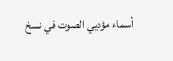أسماء مؤديي الصوت في نسخ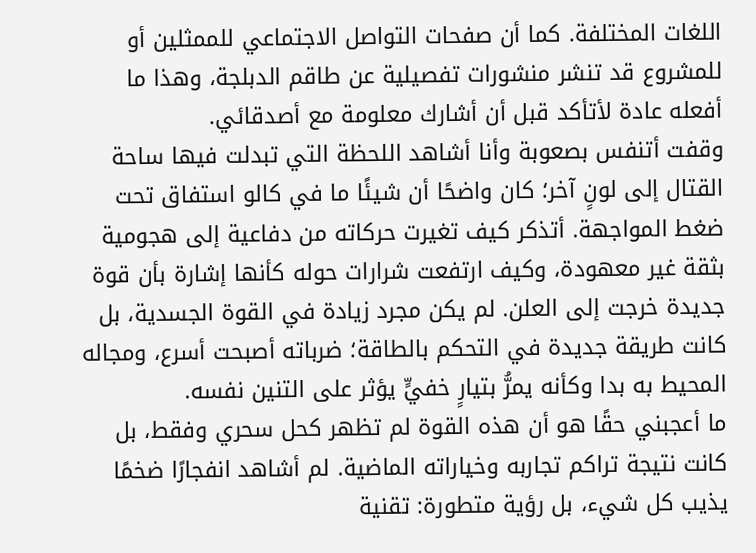اللغات المختلفة. كما أن صفحات التواصل الاجتماعي للممثلين أو للمشروع قد تنشر منشورات تفصيلية عن طاقم الدبلجة، وهذا ما أفعله عادة لأتأكد قبل أن أشارك معلومة مع أصدقائي.
وقفت أتنفس بصعوبة وأنا أشاهد اللحظة التي تبدلت فيها ساحة القتال إلى لونٍ آخر؛ كان واضحًا أن شيئًا ما في كالو استفاق تحت ضغط المواجهة. أتذكر كيف تغيرت حركاته من دفاعية إلى هجومية بثقة غير معهودة، وكيف ارتفعت شرارات حوله كأنها إشارة بأن قوة جديدة خرجت إلى العلن. لم يكن مجرد زيادة في القوة الجسدية، بل كانت طريقة جديدة في التحكم بالطاقة؛ ضرباته أصبحت أسرع، ومجاله المحيط به بدا وكأنه يمرُّ بتيارٍ خفيٍّ يؤثر على التنين نفسه.
ما أعجبني حقًا هو أن هذه القوة لم تظهر كحل سحري وفقط، بل كانت نتيجة تراكم تجاربه وخياراته الماضية. لم أشاهد انفجارًا ضخمًا يذيب كل شيء، بل رؤية متطورة: تقنية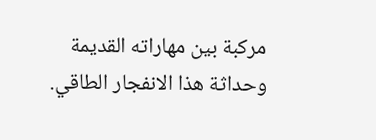مركبة بين مهاراته القديمة وحداثة هذا الانفجار الطاقي.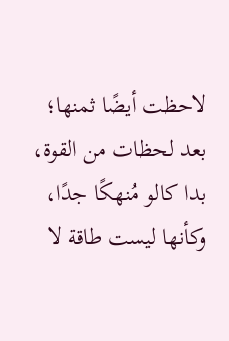لاحظت أيضًا ثمنها؛ بعد لحظات من القوة، بدا كالو مُنهكًا جدًا، وكأنها ليست طاقة لا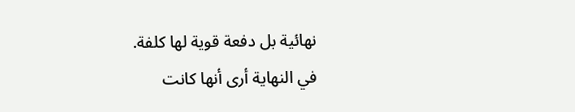نهائية بل دفعة قوية لها كلفة.
في النهاية أرى أنها كانت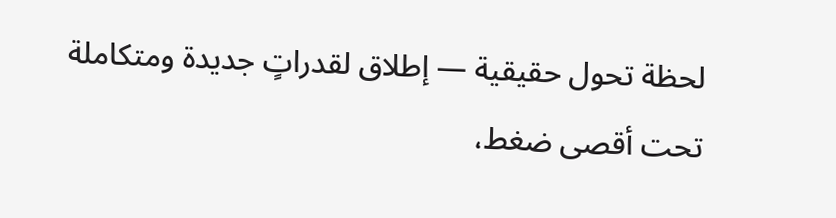لحظة تحول حقيقية — إطلاق لقدراتٍ جديدة ومتكاملة تحت أقصى ضغط،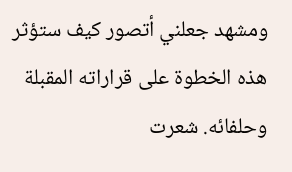ومشهد جعلني أتصور كيف ستؤثر هذه الخطوة على قراراته المقبلة وحلفائه. شعرت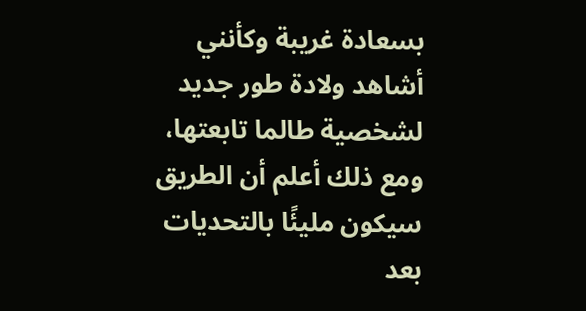بسعادة غريبة وكأنني أشاهد ولادة طور جديد لشخصية طالما تابعتها، ومع ذلك أعلم أن الطريق سيكون مليئًا بالتحديات بعد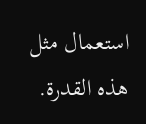استعمال مثل هذه القدرة.